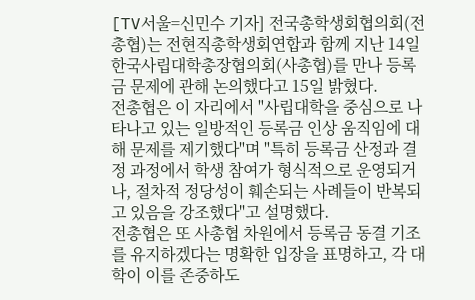[TV서울=신민수 기자] 전국총학생회협의회(전총협)는 전현직총학생회연합과 함께 지난 14일 한국사립대학총장협의회(사총협)를 만나 등록금 문제에 관해 논의했다고 15일 밝혔다.
전총협은 이 자리에서 "사립대학을 중심으로 나타나고 있는 일방적인 등록금 인상 움직임에 대해 문제를 제기했다"며 "특히 등록금 산정과 결정 과정에서 학생 참여가 형식적으로 운영되거나, 절차적 정당성이 훼손되는 사례들이 반복되고 있음을 강조했다"고 설명했다.
전총협은 또 사총협 차원에서 등록금 동결 기조를 유지하겠다는 명확한 입장을 표명하고, 각 대학이 이를 존중하도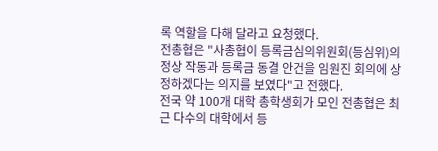록 역할을 다해 달라고 요청했다.
전총협은 "사총협이 등록금심의위원회(등심위)의 정상 작동과 등록금 동결 안건을 임원진 회의에 상정하겠다는 의지를 보였다"고 전했다.
전국 약 100개 대학 총학생회가 모인 전총협은 최근 다수의 대학에서 등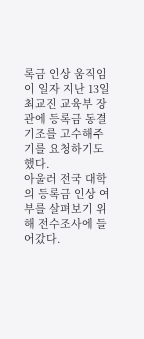록금 인상 움직임이 일자 지난 13일 최교진 교육부 장관에 등록금 동결 기조를 고수해주기를 요청하기도 했다.
아울러 전국 대학의 등록금 인상 여부를 살펴보기 위해 전수조사에 들어갔다.